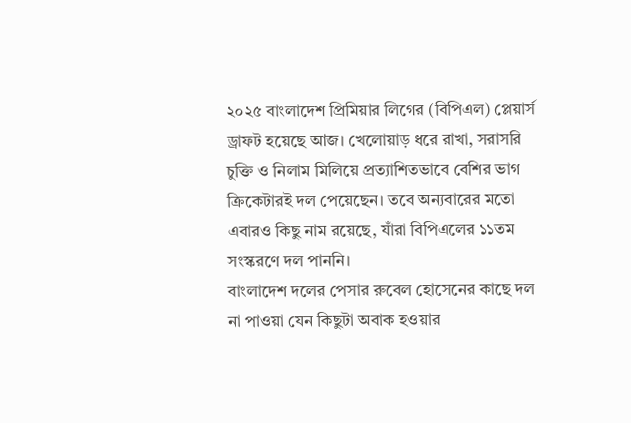২০২৫ বাংলাদেশ প্রিমিয়ার লিগের (বিপিএল) প্লেয়ার্স ড্রাফট হয়েছে আজ। খেলোয়াড় ধরে রাখা, সরাসরি চুক্তি ও নিলাম মিলিয়ে প্রত্যাশিতভাবে বেশির ভাগ ক্রিকেটারই দল পেয়েছেন। তবে অন্যবারের মতো এবারও কিছু নাম রয়েছে, যাঁরা বিপিএলের ১১তম সংস্করণে দল পাননি।
বাংলাদেশ দলের পেসার রুবেল হোসেনের কাছে দল না পাওয়া যেন কিছুটা অবাক হওয়ার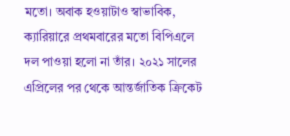মতো। অবাক হওয়াটাও স্বাভাবিক, ক্যারিয়ারে প্রথমবারের মতো বিপিএলে দল পাওয়া হলো না তাঁর। ২০২১ সালের এপ্রিলের পর থেকে আন্তর্জাতিক ক্রিকেট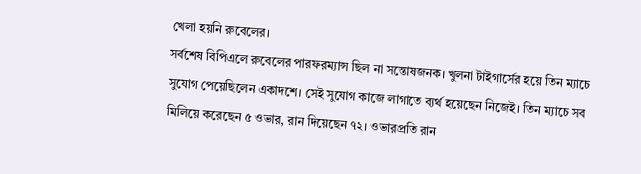খেলা হয়নি রুবেলের।
সর্বশেষ বিপিএলে রুবেলের পারফরম্যান্স ছিল না সন্তোষজনক। খুলনা টাইগার্সের হয়ে তিন ম্যাচে সুযোগ পেয়েছিলেন একাদশে। সেই সুযোগ কাজে লাগাতে ব্যর্থ হয়েছেন নিজেই। তিন ম্যাচে সব মিলিয়ে করেছেন ৫ ওভার, রান দিয়েছেন ৭২। ওভারপ্রতি রান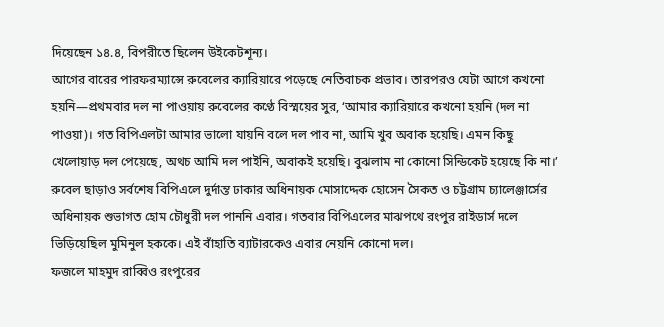দিয়েছেন ১৪.৪, বিপরীতে ছিলেন উইকেটশূন্য।
আগের বারের পারফরম্যান্সে রুবেলের ক্যারিয়ারে পড়েছে নেতিবাচক প্রভাব। তারপরও যেটা আগে কখনো হয়নি—প্রথমবার দল না পাওয়ায় রুবেলের কণ্ঠে বিস্ময়ের সুর, ‘আমার ক্যারিয়ারে কখনো হয়নি (দল না পাওয়া)। গত বিপিএলটা আমার ভালো যায়নি বলে দল পাব না, আমি খুব অবাক হয়েছি। এমন কিছু খেলোয়াড় দল পেয়েছে, অথচ আমি দল পাইনি, অবাকই হয়েছি। বুঝলাম না কোনো সিন্ডিকেট হয়েছে কি না।’
রুবেল ছাড়াও সর্বশেষ বিপিএলে দুর্দান্ত ঢাকার অধিনায়ক মোসাদ্দেক হোসেন সৈকত ও চট্টগ্রাম চ্যালেঞ্জার্সের অধিনায়ক শুভাগত হোম চৌধুরী দল পাননি এবার। গতবার বিপিএলের মাঝপথে রংপুর রাইডার্স দলে ভিড়িয়েছিল মুমিনুল হককে। এই বাঁহাতি ব্যাটারকেও এবার নেয়নি কোনো দল।
ফজলে মাহমুদ রাব্বিও রংপুরের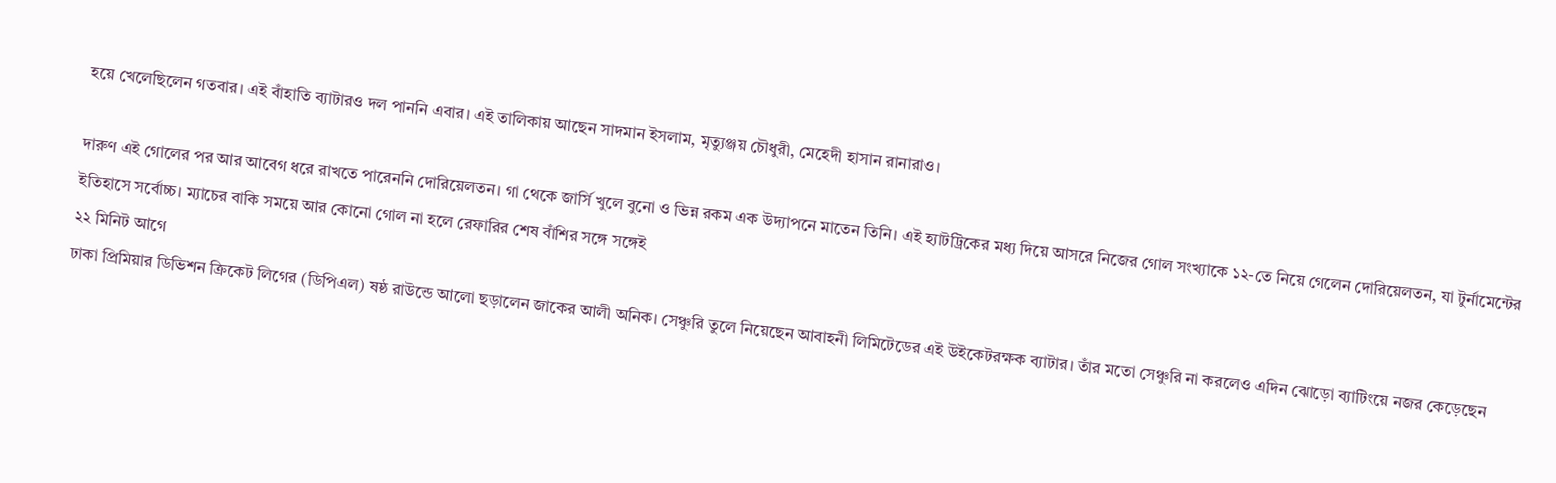হয়ে খেলেছিলেন গতবার। এই বাঁহাতি ব্যাটারও দল পাননি এবার। এই তালিকায় আছেন সাদমান ইসলাম, মৃত্যুঞ্জয় চৌধুরী, মেহেদী হাসান রানারাও।

দারুণ এই গোলের পর আর আবেগ ধরে রাখতে পারেননি দোরিয়েলতন। গা থেকে জার্সি খুলে বুনো ও ভিন্ন রকম এক উদ্যাপনে মাতেন তিনি। এই হ্যাটট্রিকের মধ্য দিয়ে আসরে নিজের গোল সংখ্যাকে ১২-তে নিয়ে গেলেন দোরিয়েলতন, যা টুর্নামেন্টের ইতিহাসে সর্বোচ্চ। ম্যাচের বাকি সময়ে আর কোনো গোল না হলে রেফারির শেষ বাঁশির সঙ্গে সঙ্গেই
২২ মিনিট আগে
ঢাকা প্রিমিয়ার ডিভিশন ক্রিকেট লিগের (ডিপিএল) ষষ্ঠ রাউন্ডে আলো ছড়ালেন জাকের আলী অনিক। সেঞ্চুরি তুলে নিয়েছেন আবাহনী লিমিটেডের এই উইকেটরক্ষক ব্যাটার। তাঁর মতো সেঞ্চুরি না করলেও এদিন ঝোড়ো ব্যাটিংয়ে নজর কেড়েছেন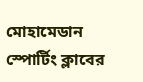মোহামেডান স্পোর্টিং ক্লাবের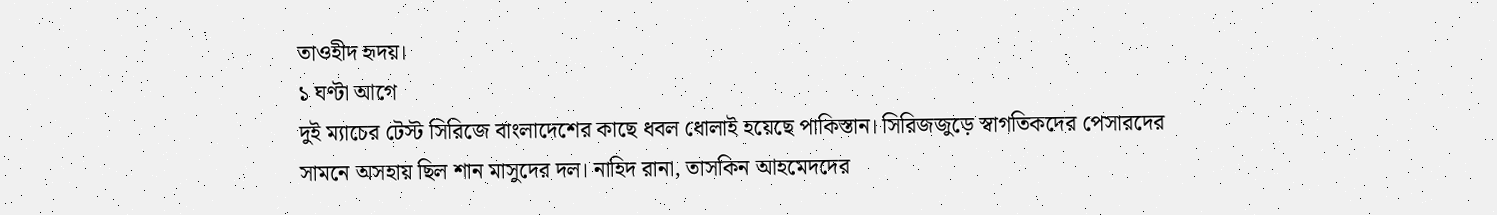তাওহীদ হৃদয়।
১ ঘণ্টা আগে
দুই ম্যাচের টেস্ট সিরিজে বাংলাদেশের কাছে ধবল ধোলাই হয়েছে পাকিস্তান। সিরিজজুড়ে স্বাগতিকদের পেসারদের সামনে অসহায় ছিল শান মাসুদের দল। নাহিদ রানা, তাসকিন আহমেদদের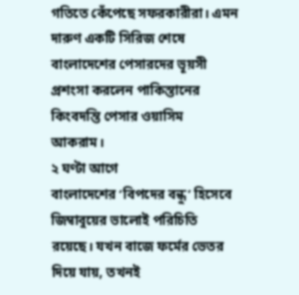গতিতে কেঁপেছে সফরকারীরা। এমন দারুণ একটি সিরিজ শেষে বাংলাদেশের পেসারদের ভূয়সী প্রশংসা করলেন পাকিস্তানের কিংবদন্তি পেসার ওয়াসিম আকরাম।
২ ঘণ্টা আগে
বাংলাদেশের ‘বিপদের বন্ধু’ হিসেবে জিম্বাবুয়ের ভালোই পরিচিতি রয়েছে। যখন বাজে ফর্মের ভেতর দিয়ে যায়, তখনই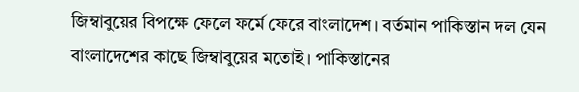জিম্বাবুয়ের বিপক্ষে ফেলে ফর্মে ফেরে বাংলাদেশ। বর্তমান পাকিস্তান দল যেন বাংলাদেশের কাছে জিম্বাবুয়ের মতোই। পাকিস্তানের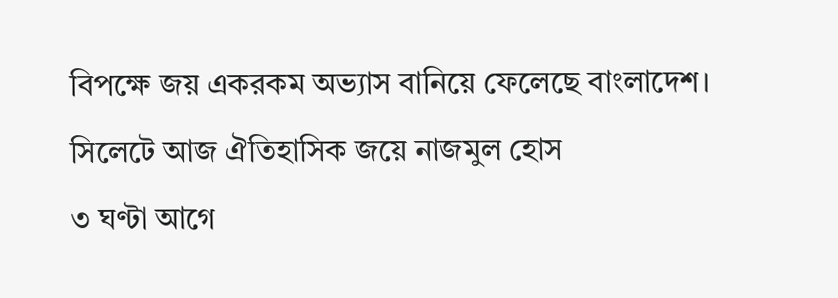বিপক্ষে জয় একরকম অভ্যাস বানিয়ে ফেলেছে বাংলাদেশ। সিলেটে আজ ঐতিহাসিক জয়ে নাজমুল হোস
৩ ঘণ্টা আগে